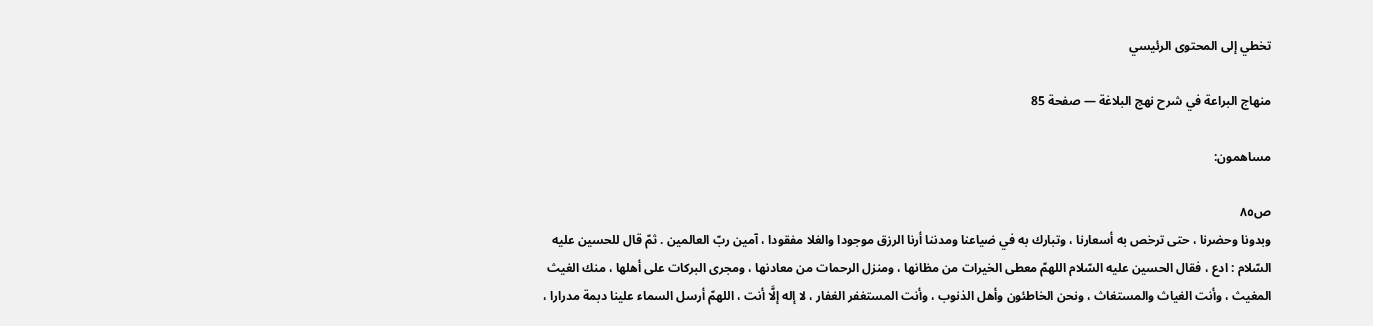تخطي إلى المحتوى الرئيسي

منهاج البراعة في شرح نهج البلاغة — صفحة 85

مساهمون:

ص٨٥
وبدونا وحضرنا ، حتى ترخص به أسعارنا ، وتبارك به في ضياعنا ومدننا أرنا الرزق موجودا والغلا مفقودا ، آمين ربّ العالمين . ثمّ قال للحسين عليه السّلام : ادع ، فقال الحسين عليه السّلام اللهمّ معطى الخيرات من مظانها ، ومنزل الرحمات من معادنها ، ومجرى البركات على أهلها ، منك الغيث المغيث ، وأنت الغياث والمستغاث ، ونحن الخاطئون وأهل الذنوب ، وأنت المستغفر الغفار ، لا إله إلَّا أنت ، اللهمّ أرسل السماء علينا دبمة مدرارا ،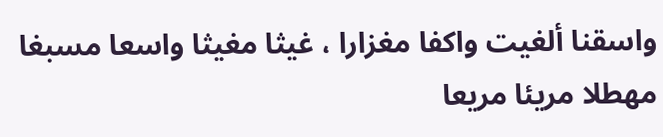واسقنا ألغيت واكفا مغزارا ، غيثا مغيثا واسعا مسبغا مهطلا مريئا مريعا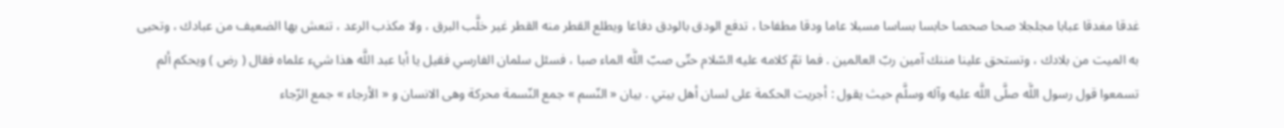غدقا مغدقا عبابا مجلجلا صحا صحصا حابسا بساسا مسبلا عاما ودقا مطفاحا ، تدفع الودق بالودق دفاعا ويطلع القطر منه القطر غير خلَّب البرق ، ولا مكذب الرعد ، تنعش بها الضعيف من عبادك ، وتحيى به الميت من بلادك ، وتستحق علينا مننك آمين ربّ العالمين . فما تمّ كلامه عليه السّلام حتّى صبّ اللَّه الماء صبا ، فسئل سلمان الفارسي فقيل يا أبا عبد اللَّه هذا شيء علماه فقال ( رض ) ويحكم ألم تسمعوا قول رسول اللَّه صلَّى اللَّه عليه وآله وسلَّم حيث يقول : أجريت الحكمة على لسان أهل بيتي . بيان « النّسم » جمع النّسمة محركة وهى الانسان و « الأرجاء » جمع الرّجاء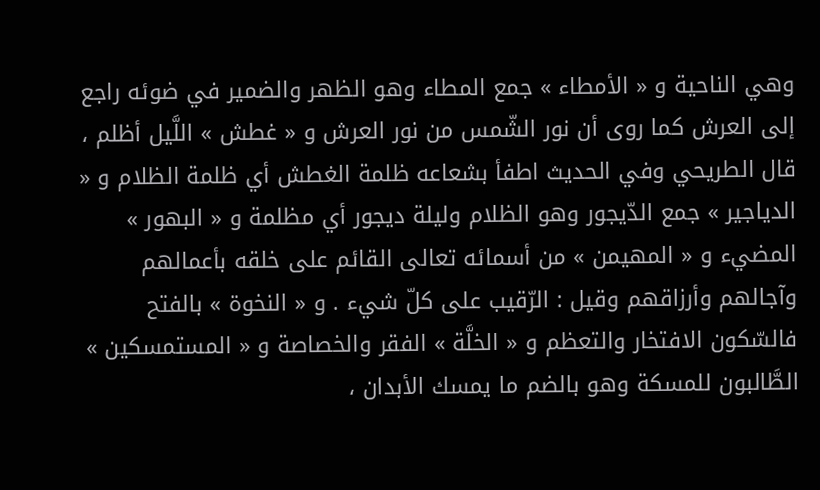وهي الناحية و « الأمطاء » جمع المطاء وهو الظهر والضمير في ضوئه راجع إلى العرش كما روى أن نور الشّمس من نور العرش و « غطش » اللَّيل أظلم ، قال الطريحي وفي الحديث اطفأ بشعاعه ظلمة الغطش أي ظلمة الظلام و « الدياجير » جمع الدّيجور وهو الظلام وليلة ديجور أي مظلمة و « البهور » المضيء و « المهيمن » من أسمائه تعالى القائم على خلقه بأعمالهم وآجالهم وأرزاقهم وقيل : الرّقيب على كلّ شيء . و « النخوة » بالفتح فالسّكون الافتخار والتعظم و « الخلَّة » الفقر والخصاصة و « المستمسكين » الطَّالبون للمسكة وهو بالضم ما يمسك الأبدان ،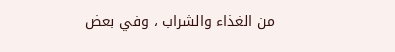من الغذاء والشراب ، وفي بعض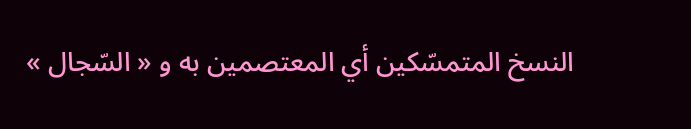النسخ المتمسّكين أي المعتصمين به و « السّجال »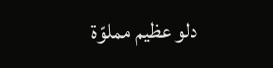دلو عظيم مملوّة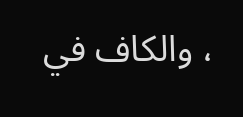، والكاف في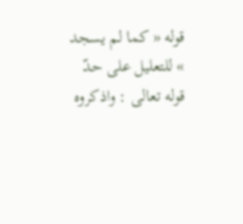قوله « كما لم يسجد » للتعليل على حدّ قوله تعالى : واذكروه